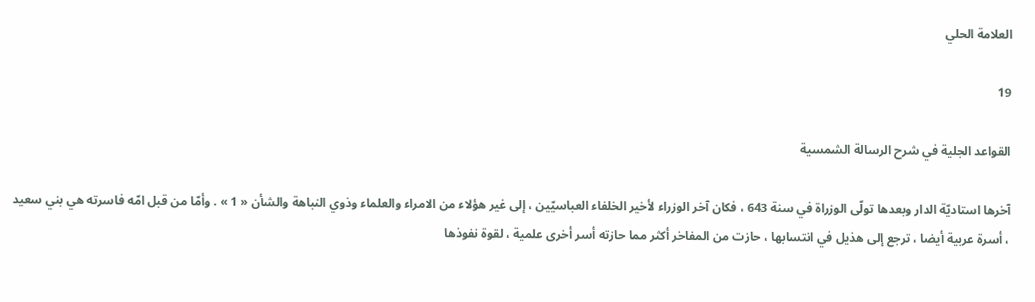العلامة الحلي

19

القواعد الجلية في شرح الرسالة الشمسية

آخرها استاديّة الدار وبعدها تولّى الوزراة في سنة 643 ، فكان آخر الوزراء لأخير الخلفاء العباسيّين ، إلى غير هؤلاء من الامراء والعلماء وذوي النباهة والشأن « 1 » . وأمّا من قبل امّه فاسرته هي بني سعيد ، أسرة عربية أيضا ، ترجع إلى هذيل في انتسابها ، حازت من المفاخر أكثر مما حازته أسر أخرى علمية ، لقوة نفوذها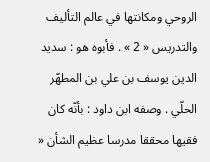الروحي ومكانتها في عالم التأليف والتدريس « 2 » . فأبوه هو : سديد الدين يوسف بن علي بن المطهّر الحلّي . وصفه ابن داود : بأنّه كان فقيها محققا مدرسا عظيم الشأن «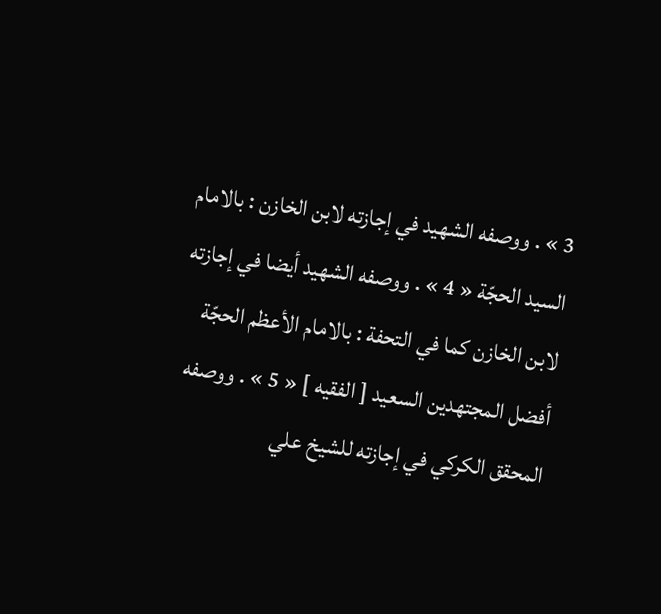3 » . ووصفه الشهيد في إجازته لابن الخازن : بالامام السيد الحجّة « 4 » . ووصفه الشهيد أيضا في إجازته لابن الخازن كما في التحفة : بالامام الأعظم الحجّة أفضل المجتهدين السعيد [ الفقيه ] « 5 » . ووصفه المحقق الكركي في إجازته للشيخ علي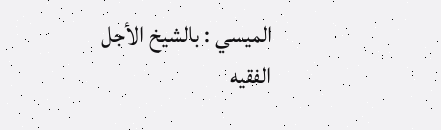الميسي : بالشيخ الأجل الفقيه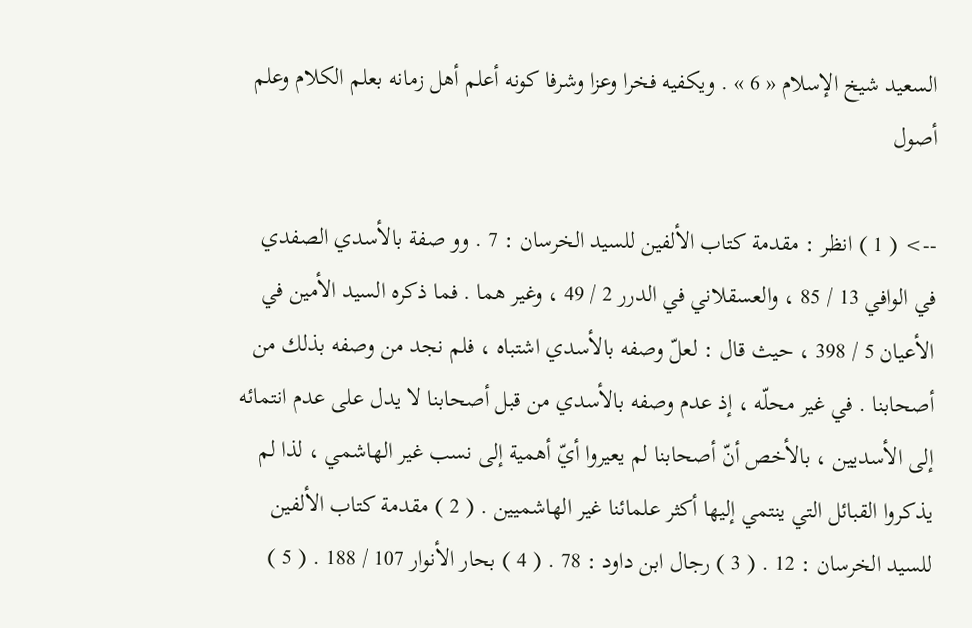السعيد شيخ الإسلام « 6 » . ويكفيه فخرا وعزا وشرفا كونه أعلم أهل زمانه بعلم الكلام وعلم أصول

--> ( 1 ) انظر : مقدمة كتاب الألفين للسيد الخرسان : 7 . وو صفة بالأسدي الصفدي في الوافي 13 / 85 ، والعسقلاني في الدرر 2 / 49 ، وغير هما . فما ذكره السيد الأمين في الأعيان 5 / 398 ، حيث قال : لعلّ وصفه بالأسدي اشتباه ، فلم نجد من وصفه بذلك من أصحابنا . في غير محلّه ، إذ عدم وصفه بالأسدي من قبل أصحابنا لا يدل على عدم انتمائه إلى الأسديين ، بالأخص أنّ أصحابنا لم يعيروا أيّ أهمية إلى نسب غير الهاشمي ، لذا لم يذكروا القبائل التي ينتمي إليها أكثر علمائنا غير الهاشميين . ( 2 ) مقدمة كتاب الألفين للسيد الخرسان : 12 . ( 3 ) رجال ابن داود : 78 . ( 4 ) بحار الأنوار 107 / 188 . ( 5 )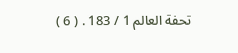تحفة العالم 1 / 183 . ( 6 )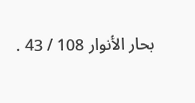بحار الأنوار 108 / 43 .